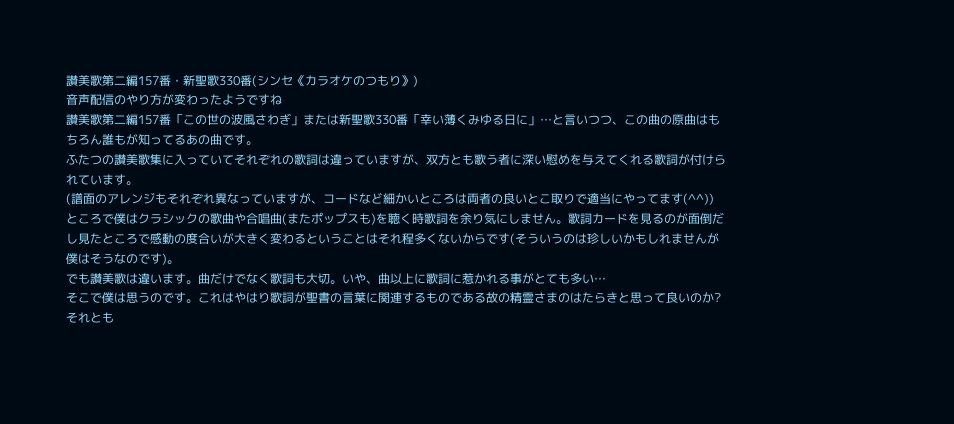讃美歌第二編157番・新聖歌330番(シンセ《カラオケのつもり》)
音声配信のやり方が変わったようですね
讃美歌第二編157番「この世の波風さわぎ」または新聖歌330番「幸い薄くみゆる日に」…と言いつつ、この曲の原曲はもちろん誰もが知ってるあの曲です。
ふたつの讃美歌集に入っていてそれぞれの歌詞は違っていますが、双方とも歌う者に深い慰めを与えてくれる歌詞が付けられています。
(譜面のアレンジもそれぞれ異なっていますが、コードなど細かいところは両者の良いとこ取りで適当にやってます(^^))
ところで僕はクラシックの歌曲や合唱曲(またポップスも)を聴く時歌詞を余り気にしません。歌詞カードを見るのが面倒だし見たところで感動の度合いが大きく変わるということはそれ程多くないからです(そういうのは珍しいかもしれませんが僕はそうなのです)。
でも讃美歌は違います。曲だけでなく歌詞も大切。いや、曲以上に歌詞に惹かれる事がとても多い…
そこで僕は思うのです。これはやはり歌詞が聖書の言葉に関連するものである故の精霊さまのはたらきと思って良いのか?
それとも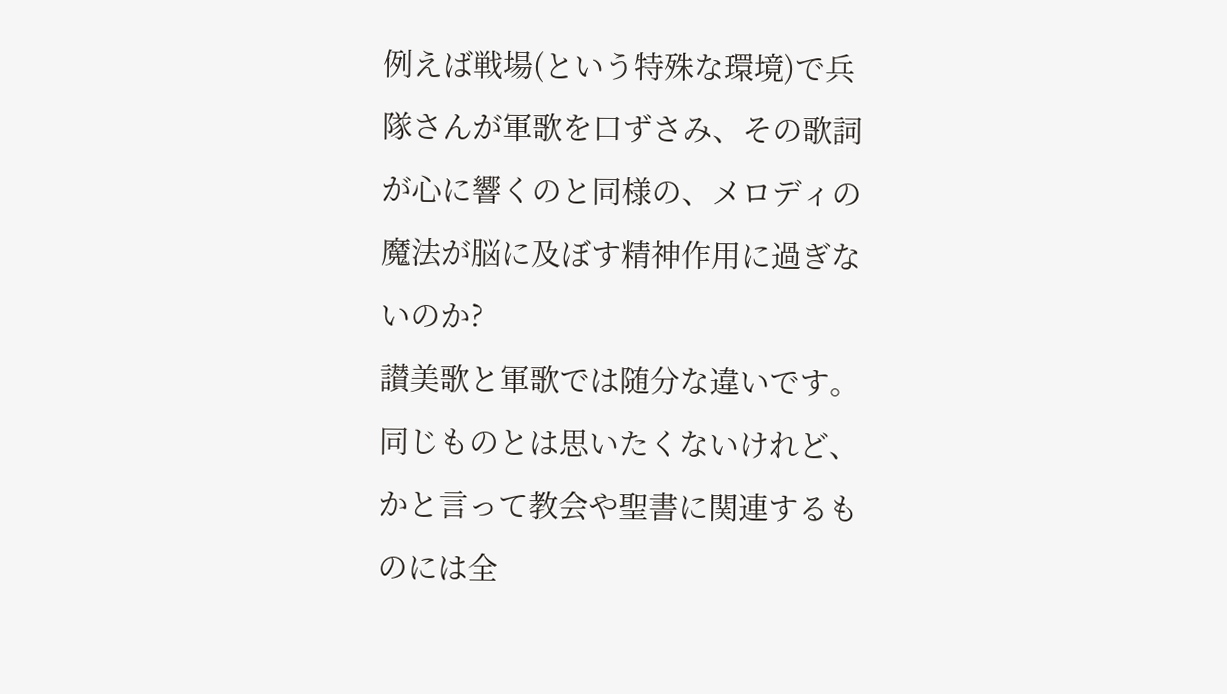例えば戦場(という特殊な環境)で兵隊さんが軍歌を口ずさみ、その歌詞が心に響くのと同様の、メロディの魔法が脳に及ぼす精神作用に過ぎないのか?
讃美歌と軍歌では随分な違いです。同じものとは思いたくないけれど、かと言って教会や聖書に関連するものには全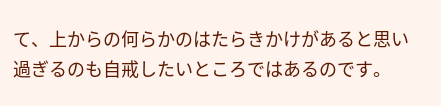て、上からの何らかのはたらきかけがあると思い過ぎるのも自戒したいところではあるのです。